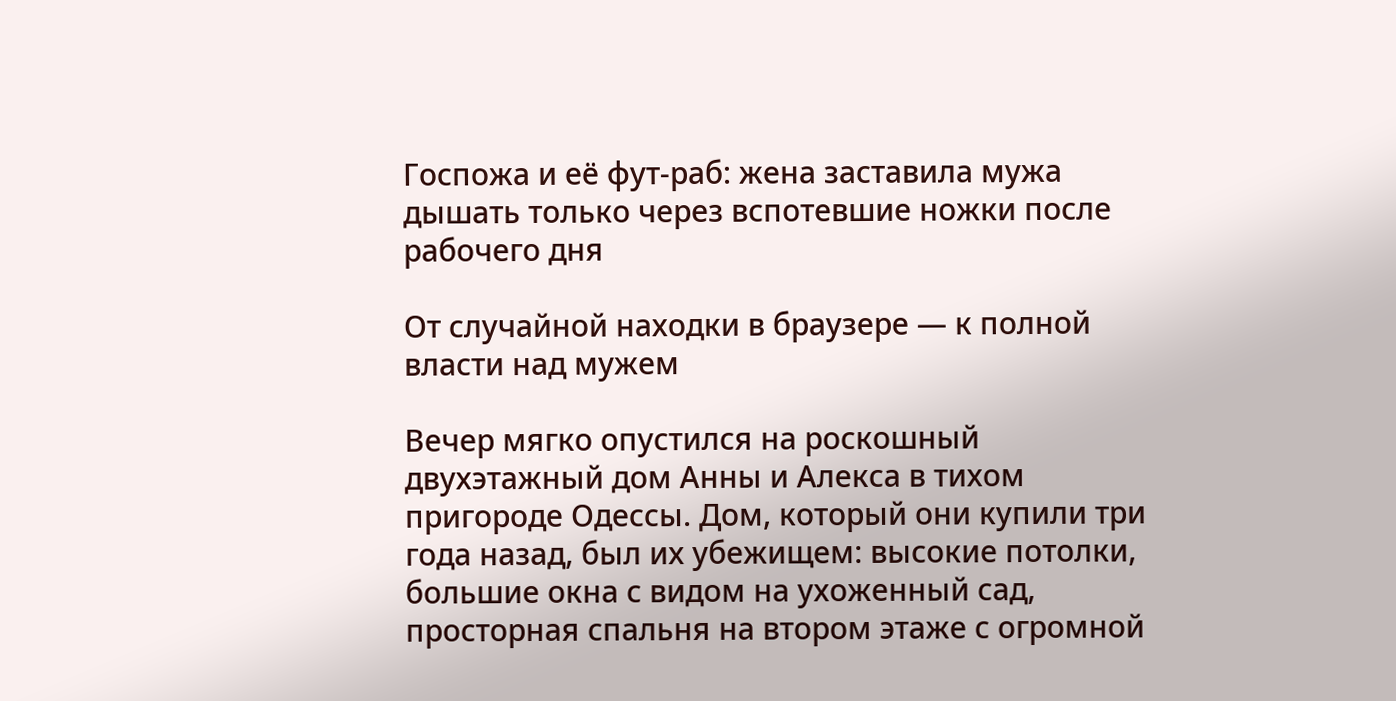Госпожа и её фут-раб: жена заставила мужа дышать только через вспотевшие ножки после рабочего дня

От случайной находки в браузере — к полной власти над мужем

Вечер мягко опустился на роскошный двухэтажный дом Анны и Алекса в тихом пригороде Одессы. Дом, который они купили три года назад, был их убежищем: высокие потолки, большие окна с видом на ухоженный сад, просторная спальня на втором этаже с огромной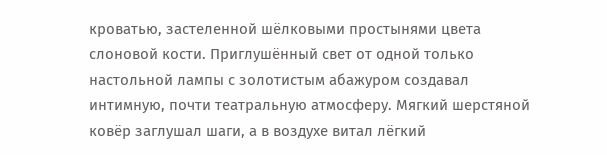кроватью, застеленной шёлковыми простынями цвета слоновой кости. Приглушённый свет от одной только настольной лампы с золотистым абажуром создавал интимную, почти театральную атмосферу. Мягкий шерстяной ковёр заглушал шаги, а в воздухе витал лёгкий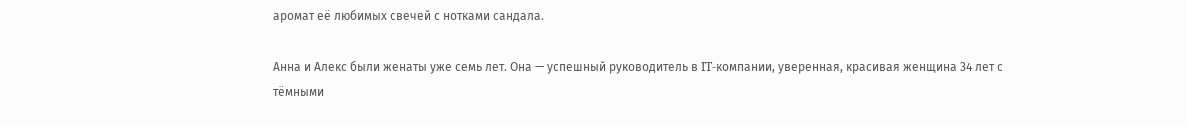аромат её любимых свечей с нотками сандала.

Анна и Алекс были женаты уже семь лет. Она — успешный руководитель в IT-компании, уверенная, красивая женщина 34 лет с тёмными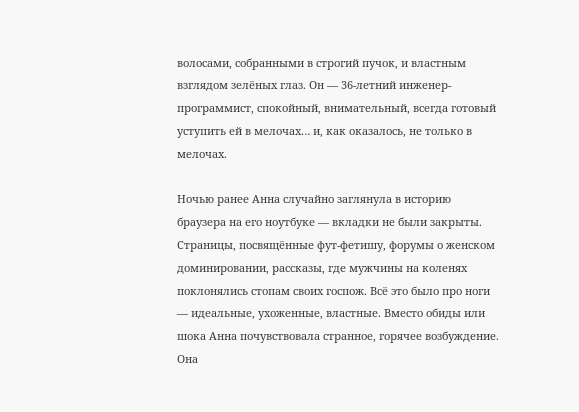волосами, собранными в строгий пучок, и властным взглядом зелёных глаз. Он — 36-летний инженер-программист, спокойный, внимательный, всегда готовый уступить ей в мелочах… и, как оказалось, не только в мелочах.

Ночью ранее Анна случайно заглянула в историю браузера на его ноутбуке — вкладки не были закрыты. Страницы, посвящённые фут-фетишу, форумы о женском доминировании, рассказы, где мужчины на коленях поклонялись стопам своих госпож. Всё это было про ноги — идеальные, ухоженные, властные. Вместо обиды или шока Анна почувствовала странное, горячее возбуждение. Она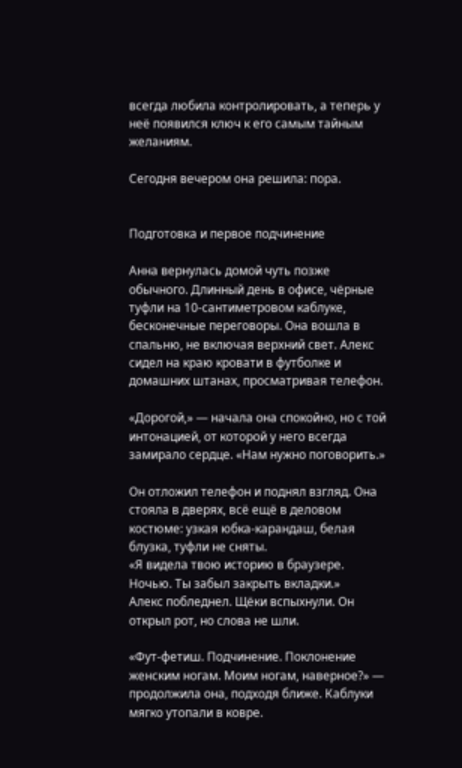всегда любила контролировать, а теперь у неё появился ключ к его самым тайным желаниям.

Сегодня вечером она решила: пора.


Подготовка и первое подчинение

Анна вернулась домой чуть позже обычного. Длинный день в офисе, чёрные туфли на 10-сантиметровом каблуке, бесконечные переговоры. Она вошла в спальню, не включая верхний свет. Алекс сидел на краю кровати в футболке и домашних штанах, просматривая телефон.

«Дорогой,» — начала она спокойно, но с той интонацией, от которой у него всегда замирало сердце. «Нам нужно поговорить.»

Он отложил телефон и поднял взгляд. Она стояла в дверях, всё ещё в деловом костюме: узкая юбка-карандаш, белая блузка, туфли не сняты.
«Я видела твою историю в браузере. Ночью. Ты забыл закрыть вкладки.»
Алекс побледнел. Щёки вспыхнули. Он открыл рот, но слова не шли.

«Фут-фетиш. Подчинение. Поклонение женским ногам. Моим ногам, наверное?» — продолжила она, подходя ближе. Каблуки мягко утопали в ковре.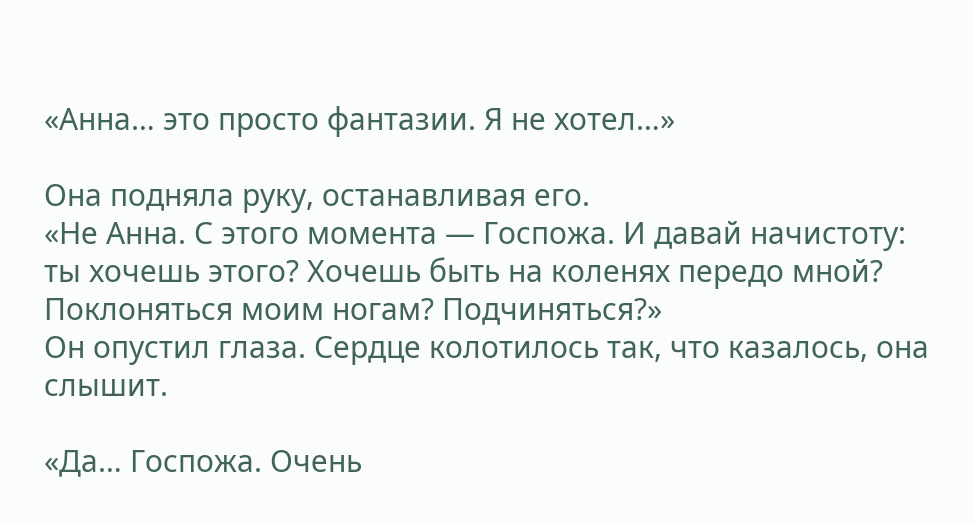«Анна… это просто фантазии. Я не хотел…»

Она подняла руку, останавливая его.
«Не Анна. С этого момента — Госпожа. И давай начистоту: ты хочешь этого? Хочешь быть на коленях передо мной? Поклоняться моим ногам? Подчиняться?»
Он опустил глаза. Сердце колотилось так, что казалось, она слышит.

«Да… Госпожа. Очень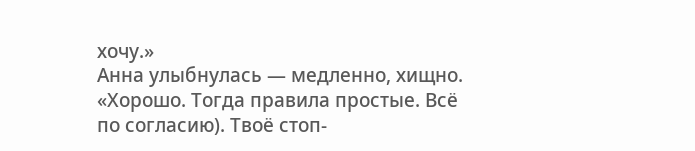хочу.»
Анна улыбнулась — медленно, хищно.
«Хорошо. Тогда правила простые. Всё по согласию). Твоё стоп-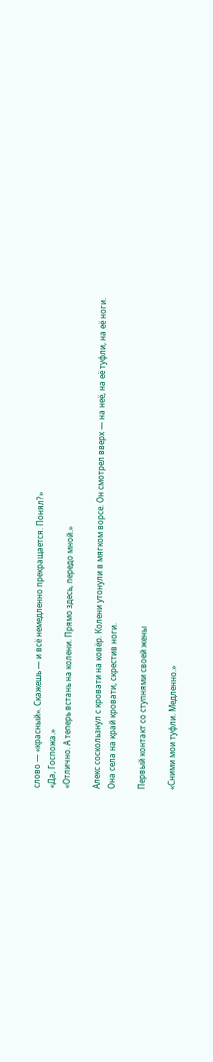слово — «красный». Скажешь — и всё немедленно прекращается. Понял?»
«Да, Госпожа.»
«Отлично. А теперь встань на колени. Прямо здесь, передо мной.»

Алекс соскользнул с кровати на ковёр. Колени утонули в мягком ворсе. Он смотрел вверх — на неё, на её туфли, на её ноги.
Она села на край кровати, скрестив ноги.

Первый контакт со ступнями своей жены

«Сними мои туфли. Медленно.»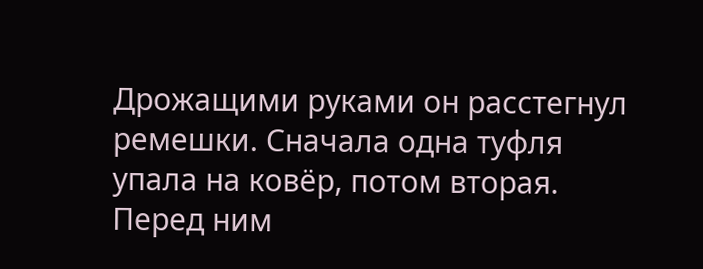Дрожащими руками он расстегнул ремешки. Сначала одна туфля упала на ковёр, потом вторая. Перед ним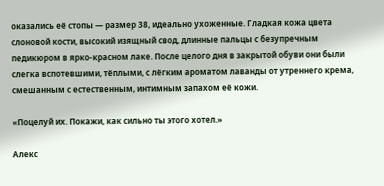оказались её стопы — размер 38, идеально ухоженные. Гладкая кожа цвета слоновой кости, высокий изящный свод, длинные пальцы с безупречным педикюром в ярко-красном лаке. После целого дня в закрытой обуви они были слегка вспотевшими, тёплыми, с лёгким ароматом лаванды от утреннего крема, смешанным с естественным, интимным запахом её кожи.

«Поцелуй их. Покажи, как сильно ты этого хотел.»

Алекс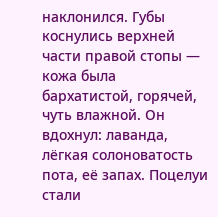наклонился. Губы коснулись верхней части правой стопы — кожа была бархатистой, горячей, чуть влажной. Он вдохнул: лаванда, лёгкая солоноватость пота, её запах. Поцелуи стали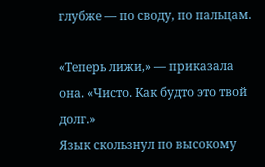глубже — по своду, по пальцам.

«Теперь лижи,» — приказала она. «Чисто. Как будто это твой долг.»
Язык скользнул по высокому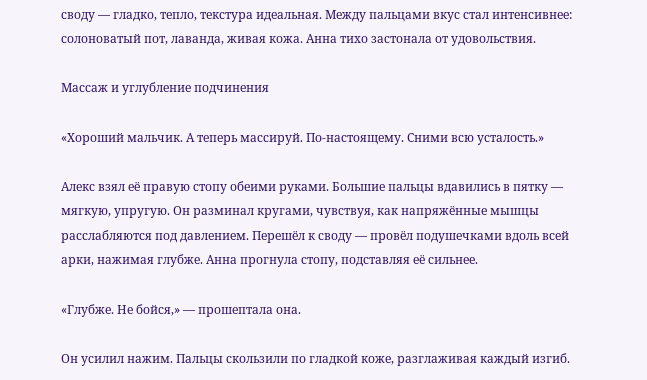своду — гладко, тепло, текстура идеальная. Между пальцами вкус стал интенсивнее: солоноватый пот, лаванда, живая кожа. Анна тихо застонала от удовольствия.

Массаж и углубление подчинения

«Хороший мальчик. А теперь массируй. По-настоящему. Сними всю усталость.»

Алекс взял её правую стопу обеими руками. Большие пальцы вдавились в пятку — мягкую, упругую. Он разминал кругами, чувствуя, как напряжённые мышцы расслабляются под давлением. Перешёл к своду — провёл подушечками вдоль всей арки, нажимая глубже. Анна прогнула стопу, подставляя её сильнее.

«Глубже. Не бойся,» — прошептала она.

Он усилил нажим. Пальцы скользили по гладкой коже, разглаживая каждый изгиб.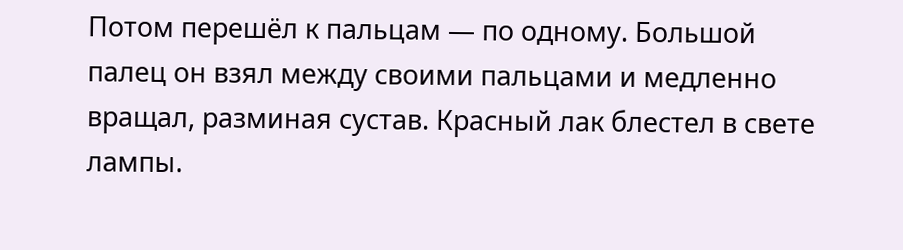Потом перешёл к пальцам — по одному. Большой палец он взял между своими пальцами и медленно вращал, разминая сустав. Красный лак блестел в свете лампы.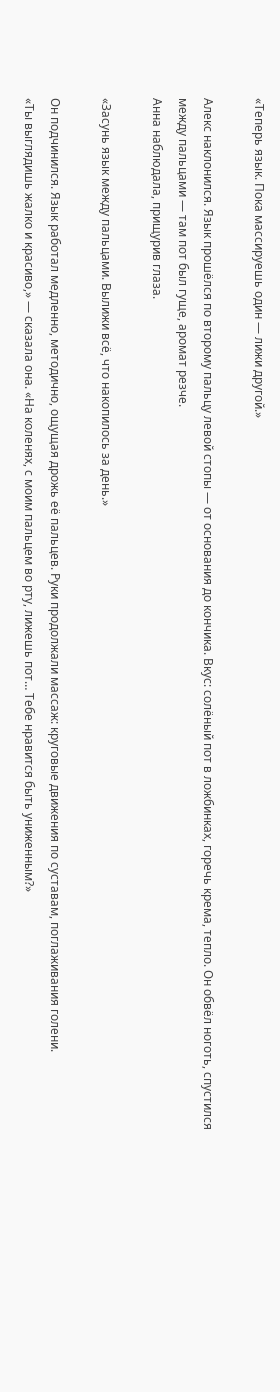«Теперь язык. Пока массируешь один — лижи другой.»

Алекс наклонился. Язык прошёлся по второму пальцу левой стопы — от основания до кончика. Вкус: солёный пот в ложбинках, горечь крема, тепло. Он обвёл ноготь, спустился между пальцами — там пот был гуще, аромат резче.
Анна наблюдала, прищурив глаза.

«Засунь язык между пальцами. Вылижи всё, что накопилось за день.»

Он подчинился. Язык работал медленно, методично, ощущая дрожь её пальцев. Руки продолжали массаж: круговые движения по суставам, поглаживания голени.
«Ты выглядишь жалко и красиво,» — сказала она. «На коленях, с моим пальцем во рту, лижешь пот… Тебе нравится быть униженным?»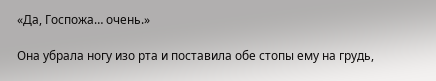«Да, Госпожа… очень.»

Она убрала ногу изо рта и поставила обе стопы ему на грудь,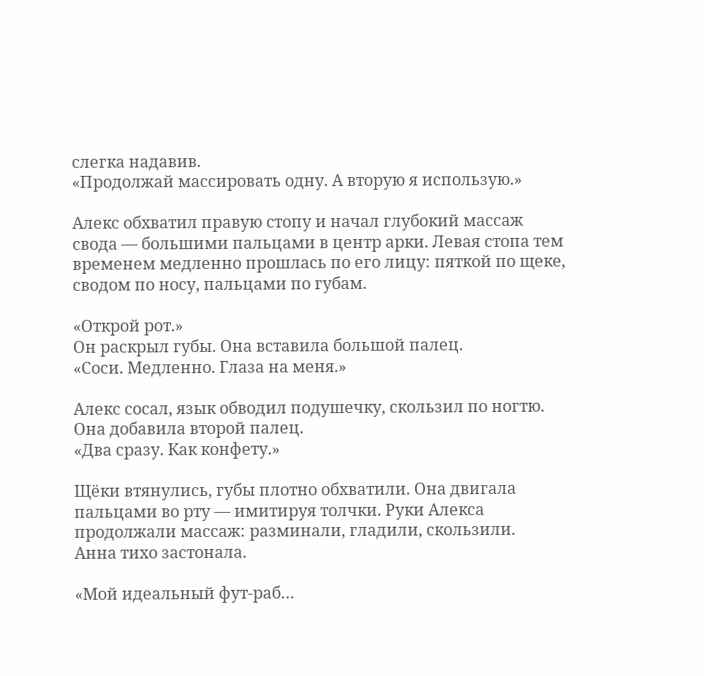слегка надавив.
«Продолжай массировать одну. А вторую я использую.»

Алекс обхватил правую стопу и начал глубокий массаж свода — большими пальцами в центр арки. Левая стопа тем временем медленно прошлась по его лицу: пяткой по щеке, сводом по носу, пальцами по губам.

«Открой рот.»
Он раскрыл губы. Она вставила большой палец.
«Соси. Медленно. Глаза на меня.»

Алекс сосал, язык обводил подушечку, скользил по ногтю. Она добавила второй палец.
«Два сразу. Как конфету.»

Щёки втянулись, губы плотно обхватили. Она двигала пальцами во рту — имитируя толчки. Руки Алекса продолжали массаж: разминали, гладили, скользили.
Анна тихо застонала.

«Мой идеальный фут-раб…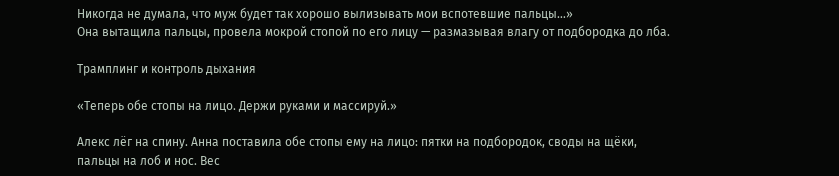Никогда не думала, что муж будет так хорошо вылизывать мои вспотевшие пальцы…»
Она вытащила пальцы, провела мокрой стопой по его лицу — размазывая влагу от подбородка до лба.

Трамплинг и контроль дыхания

«Теперь обе стопы на лицо. Держи руками и массируй.»

Алекс лёг на спину. Анна поставила обе стопы ему на лицо: пятки на подбородок, своды на щёки, пальцы на лоб и нос. Вес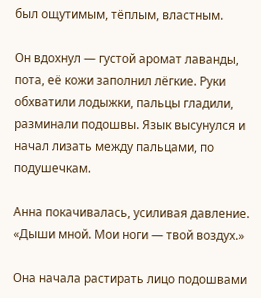был ощутимым, тёплым, властным.

Он вдохнул — густой аромат лаванды, пота, её кожи заполнил лёгкие. Руки обхватили лодыжки, пальцы гладили, разминали подошвы. Язык высунулся и начал лизать между пальцами, по подушечкам.

Анна покачивалась, усиливая давление.
«Дыши мной. Мои ноги — твой воздух.»

Она начала растирать лицо подошвами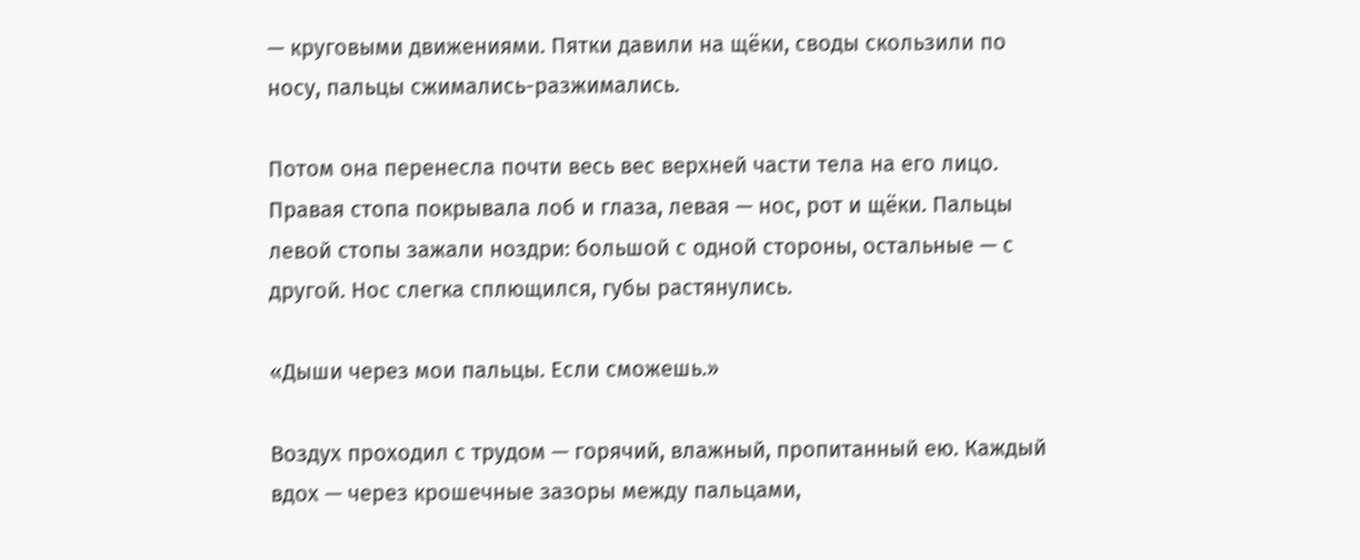— круговыми движениями. Пятки давили на щёки, своды скользили по носу, пальцы сжимались-разжимались.

Потом она перенесла почти весь вес верхней части тела на его лицо. Правая стопа покрывала лоб и глаза, левая — нос, рот и щёки. Пальцы левой стопы зажали ноздри: большой с одной стороны, остальные — с другой. Нос слегка сплющился, губы растянулись.

«Дыши через мои пальцы. Если сможешь.»

Воздух проходил с трудом — горячий, влажный, пропитанный ею. Каждый вдох — через крошечные зазоры между пальцами,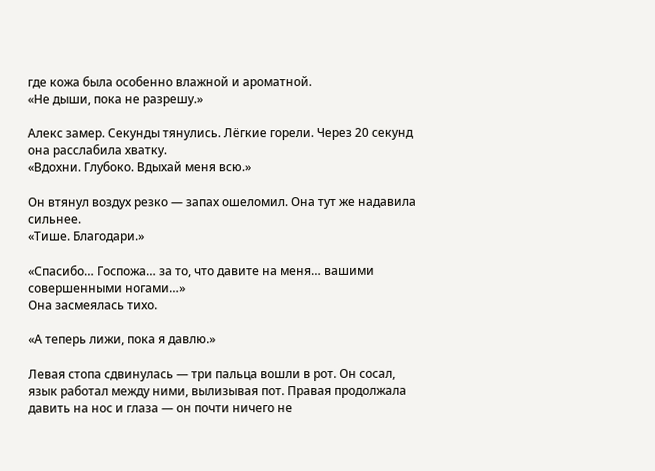где кожа была особенно влажной и ароматной.
«Не дыши, пока не разрешу.»

Алекс замер. Секунды тянулись. Лёгкие горели. Через 20 секунд она расслабила хватку.
«Вдохни. Глубоко. Вдыхай меня всю.»

Он втянул воздух резко — запах ошеломил. Она тут же надавила сильнее.
«Тише. Благодари.»

«Спасибо… Госпожа… за то, что давите на меня… вашими совершенными ногами…»
Она засмеялась тихо.

«А теперь лижи, пока я давлю.»

Левая стопа сдвинулась — три пальца вошли в рот. Он сосал, язык работал между ними, вылизывая пот. Правая продолжала давить на нос и глаза — он почти ничего не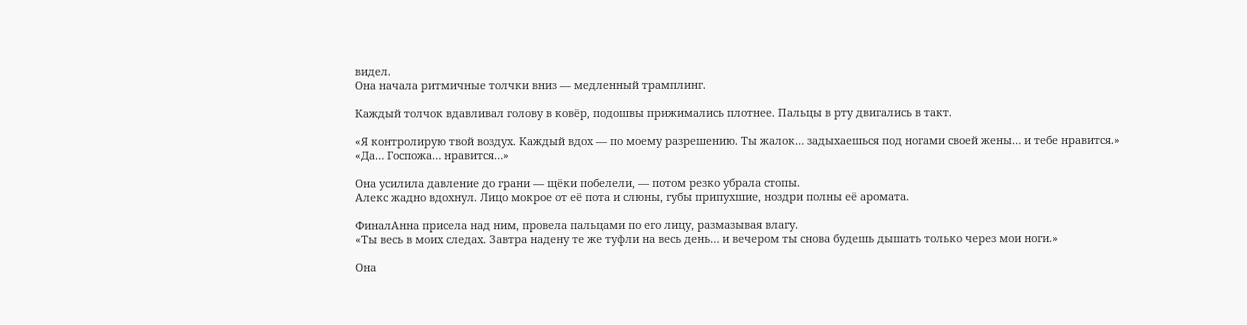видел.
Она начала ритмичные толчки вниз — медленный трамплинг.

Каждый толчок вдавливал голову в ковёр, подошвы прижимались плотнее. Пальцы в рту двигались в такт.

«Я контролирую твой воздух. Каждый вдох — по моему разрешению. Ты жалок… задыхаешься под ногами своей жены… и тебе нравится.»
«Да… Госпожа… нравится…»

Она усилила давление до грани — щёки побелели, — потом резко убрала стопы.
Алекс жадно вдохнул. Лицо мокрое от её пота и слюны, губы припухшие, ноздри полны её аромата.

ФиналАнна присела над ним, провела пальцами по его лицу, размазывая влагу.
«Ты весь в моих следах. Завтра надену те же туфли на весь день… и вечером ты снова будешь дышать только через мои ноги.»

Она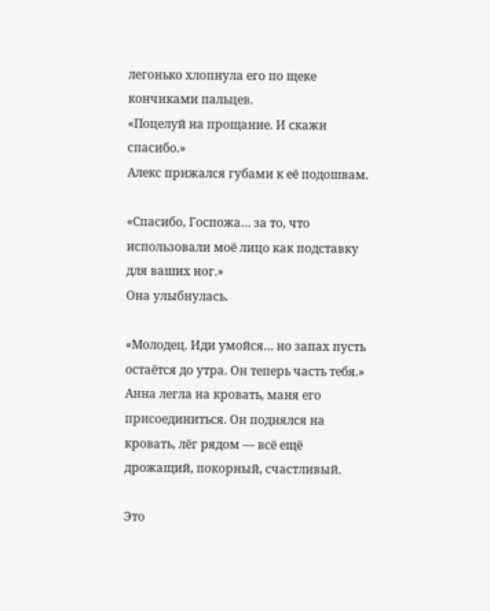легонько хлопнула его по щеке кончиками пальцев.
«Поцелуй на прощание. И скажи спасибо.»
Алекс прижался губами к её подошвам.

«Спасибо, Госпожа… за то, что использовали моё лицо как подставку для ваших ног.»
Она улыбнулась.

«Молодец. Иди умойся… но запах пусть остаётся до утра. Он теперь часть тебя.»
Анна легла на кровать, маня его присоединиться. Он поднялся на кровать, лёг рядом — всё ещё дрожащий, покорный, счастливый.

Это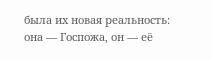была их новая реальность: она — Госпожа, он — её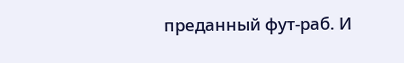преданный фут-раб. И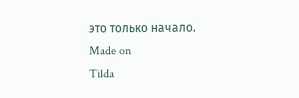это только начало.
Made on
Tilda